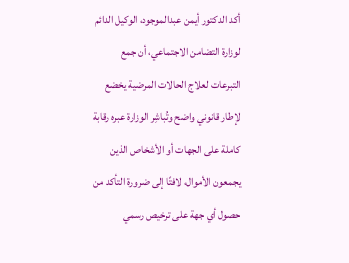أكد الدكتور أيمن عبدالموجود، الوكيل الدائم لوزارة التضامن الاجتماعي، أن جمع التبرعات لعلاج الحالات المرضية يخضع لإطار قانوني واضح وتُباشِر الوزارة عبره رقابة كاملة على الجهات أو الأشخاص الذين يجمعون الأموال، لافتًا إلى ضرورة التأكد من حصول أي جهة على ترخيص رسمي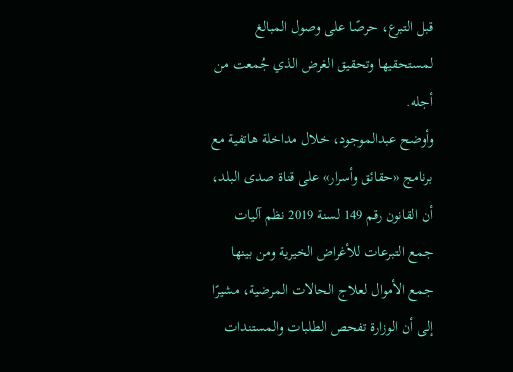قبل التبرع، حرصًا على وصول المبالغ لمستحقيها وتحقيق الغرض الذي جُمعت من أجله.
وأوضح عبدالموجود، خلال مداخلة هاتفية مع برنامج «حقائق وأسرار» على قناة صدى البلد، أن القانون رقم 149 لسنة 2019 نظم آليات جمع التبرعات للأغراض الخيرية ومن بينها جمع الأموال لعلاج الحالات المرضية، مشيرًا إلى أن الوزارة تفحص الطلبات والمستندات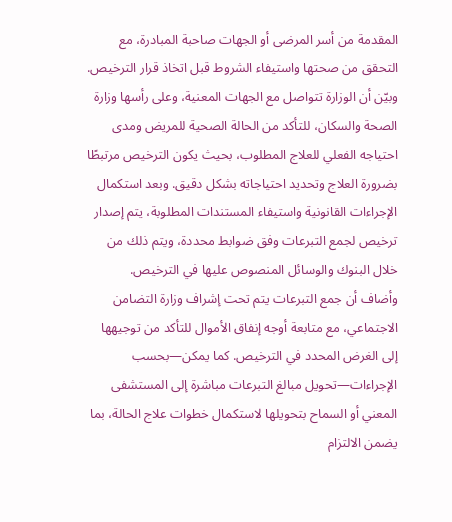المقدمة من أسر المرضى أو الجهات صاحبة المبادرة، مع التحقق من صحتها واستيفاء الشروط قبل اتخاذ قرار الترخيص.
وبيّن أن الوزارة تتواصل مع الجهات المعنية، وعلى رأسها وزارة الصحة والسكان، للتأكد من الحالة الصحية للمريض ومدى احتياجه الفعلي للعلاج المطلوب، بحيث يكون الترخيص مرتبطًا بضرورة العلاج وتحديد احتياجاته بشكل دقيق. وبعد استكمال الإجراءات القانونية واستيفاء المستندات المطلوبة، يتم إصدار ترخيص لجمع التبرعات وفق ضوابط محددة، ويتم ذلك من خلال البنوك والوسائل المنصوص عليها في الترخيص.
وأضاف أن جمع التبرعات يتم تحت إشراف وزارة التضامن الاجتماعي، مع متابعة أوجه إنفاق الأموال للتأكد من توجيهها إلى الغرض المحدد في الترخيص. كما يمكن—بحسب الإجراءات—تحويل مبالغ التبرعات مباشرة إلى المستشفى المعني أو السماح بتحويلها لاستكمال خطوات علاج الحالة، بما يضمن الالتزام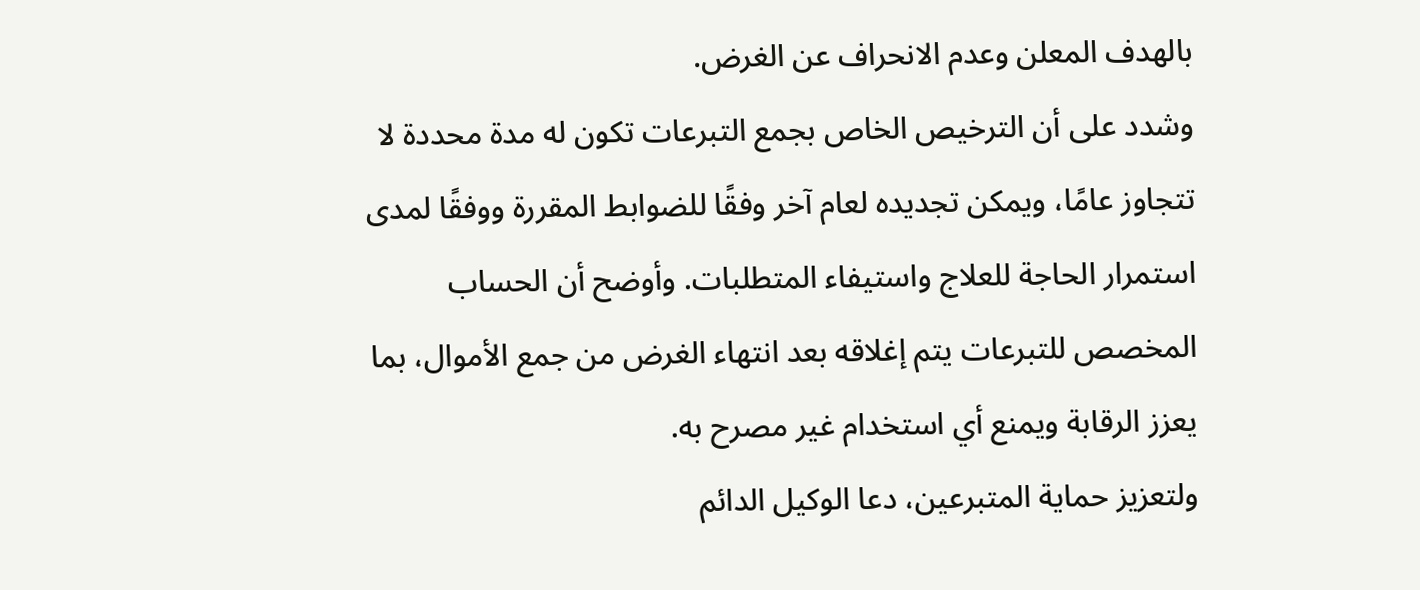بالهدف المعلن وعدم الانحراف عن الغرض.
وشدد على أن الترخيص الخاص بجمع التبرعات تكون له مدة محددة لا تتجاوز عامًا، ويمكن تجديده لعام آخر وفقًا للضوابط المقررة ووفقًا لمدى استمرار الحاجة للعلاج واستيفاء المتطلبات. وأوضح أن الحساب المخصص للتبرعات يتم إغلاقه بعد انتهاء الغرض من جمع الأموال، بما يعزز الرقابة ويمنع أي استخدام غير مصرح به.
ولتعزيز حماية المتبرعين، دعا الوكيل الدائم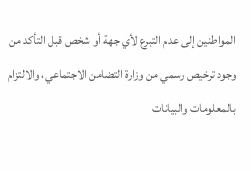المواطنين إلى عدم التبرع لأي جهة أو شخص قبل التأكد من وجود ترخيص رسمي من وزارة التضامن الاجتماعي، والالتزام بالمعلومات والبيانات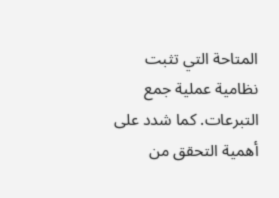المتاحة التي تثبت نظامية عملية جمع التبرعات. كما شدد على أهمية التحقق من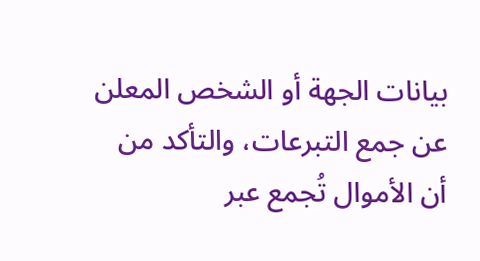بيانات الجهة أو الشخص المعلن عن جمع التبرعات، والتأكد من أن الأموال تُجمع عبر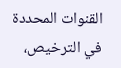القنوات المحددة في الترخيص،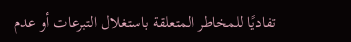تفاديًا للمخاطر المتعلقة باستغلال التبرعات أو عدم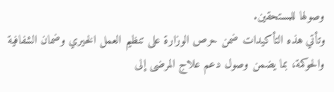وصولها للمستحقين.
وتأتي هذه التأكيدات ضمن حرص الوزارة على تنظيم العمل الخيري وضمان الشفافية والحوكمة، بما يضمن وصول دعم علاج المرضى إلى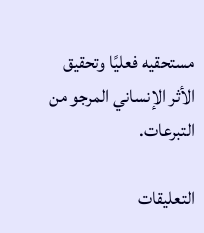مستحقيه فعليًا وتحقيق الأثر الإنساني المرجو من التبرعات.

التعليقات